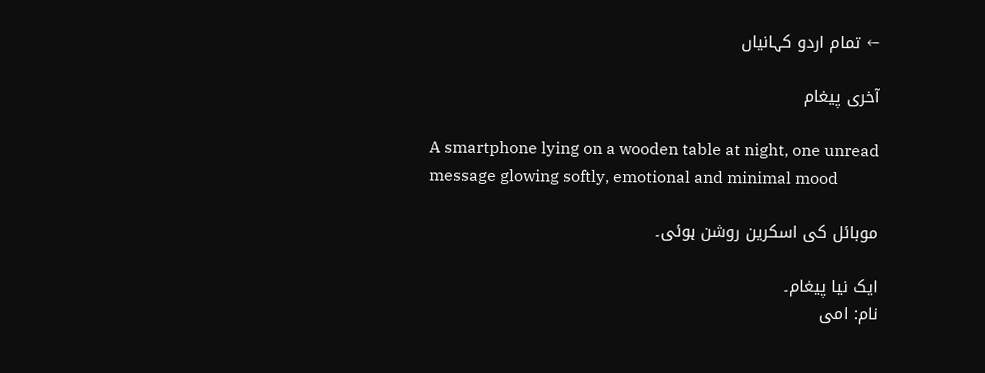← تمام اردو کہانیاں

آخری پیغام

A smartphone lying on a wooden table at night, one unread message glowing softly, emotional and minimal mood

موبائل کی اسکرین روشن ہوئی۔

ایک نیا پیغام۔
نام: امی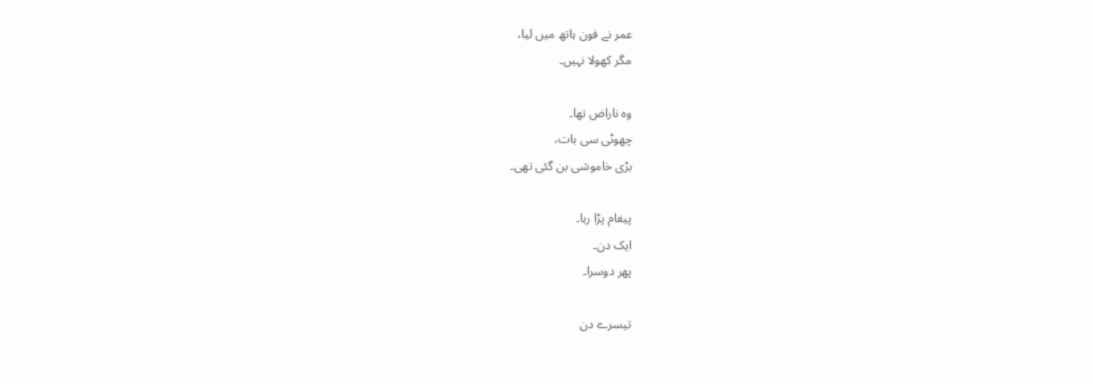عمر نے فون ہاتھ میں لیا،
مگر کھولا نہیں۔

وہ ناراض تھا۔
چھوٹی سی بات،
بڑی خاموشی بن گئی تھی۔

پیغام پڑا رہا۔
ایک دن۔
پھر دوسرا۔

تیسرے دن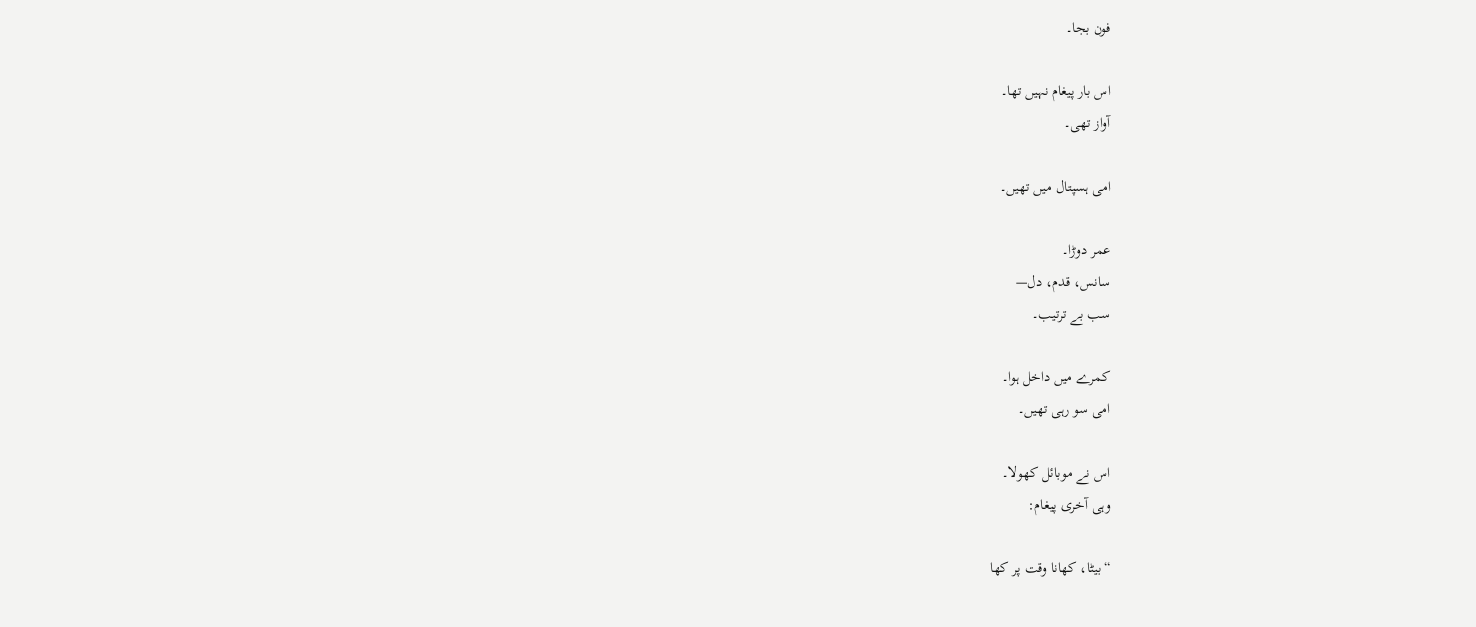فون بجا۔

اس بار پیغام نہیں تھا۔
آواز تھی۔

امی ہسپتال میں تھیں۔

عمر دوڑا۔
سانس، قدم، دل—
سب بے ترتیب۔

کمرے میں داخل ہوا۔
امی سو رہی تھیں۔

اس نے موبائل کھولا۔
وہی آخری پیغام:

“بیٹا، کھانا وقت پر کھا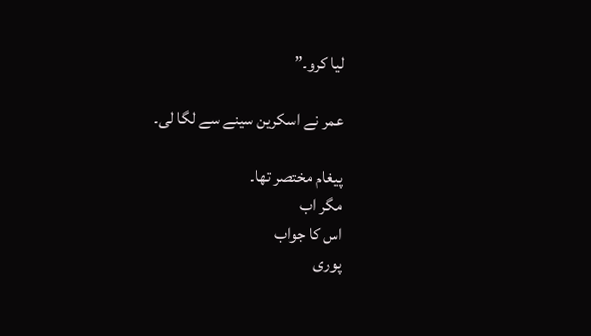لیا کرو۔”

عمر نے اسکرین سینے سے لگا لی۔

پیغام مختصر تھا۔
مگر اب
اس کا جواب
پوری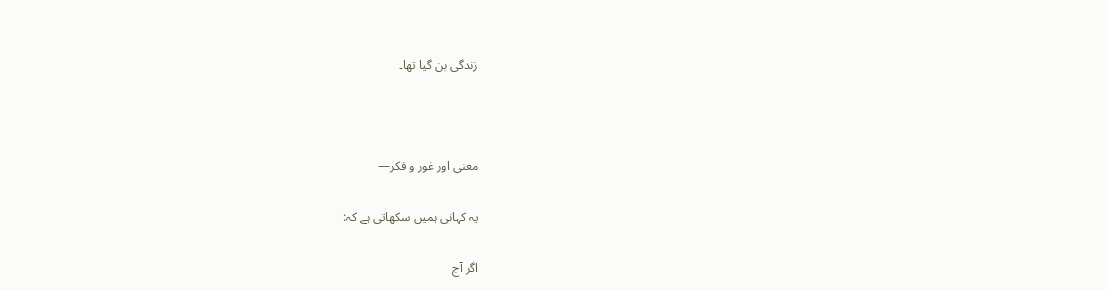زندگی بن گیا تھا۔



معنی اور غور و فکر—

یہ کہانی ہمیں سکھاتی ہے کہ:

اگر آج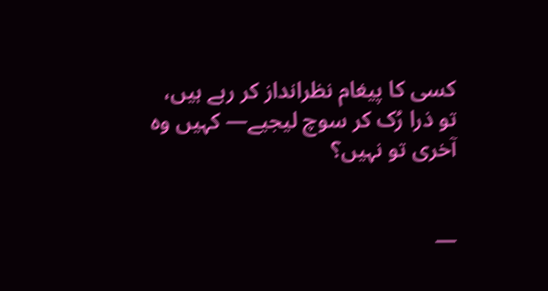کسی کا پیغام نظرانداز کر رہے ہیں، تو ذرا رُک کر سوچ لیجیے— کہیں وہ آخری تو نہیں؟


—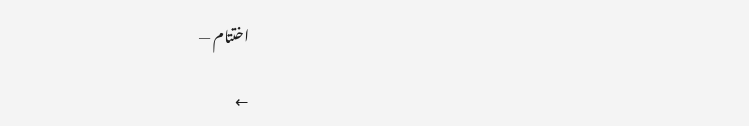اختتام —

←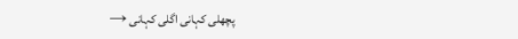پچھلی کہانی اگلی کہانی →